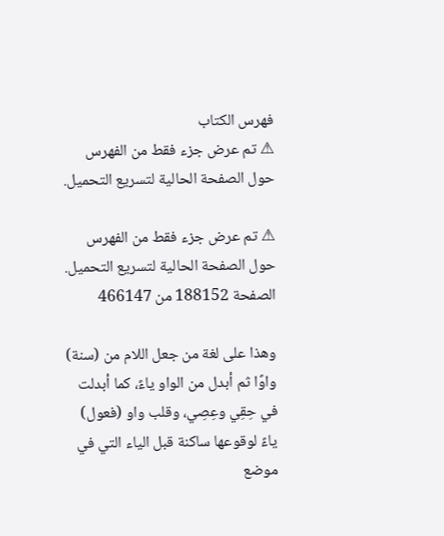فهرس الكتاب
⚠ تم عرض جزء فقط من الفهرس حول الصفحة الحالية لتسريع التحميل.

⚠ تم عرض جزء فقط من الفهرس حول الصفحة الحالية لتسريع التحميل.
الصفحة 188152 من 466147

وهذا على لغة من جعل اللام من (سنة) واوًا ثم أبدل من الواو ياءً، كما أبدلت في حِقِي وعِصِي، وقلب واو (فعول) ياءً لوقوعها ساكنة قبل الياء التي في موضع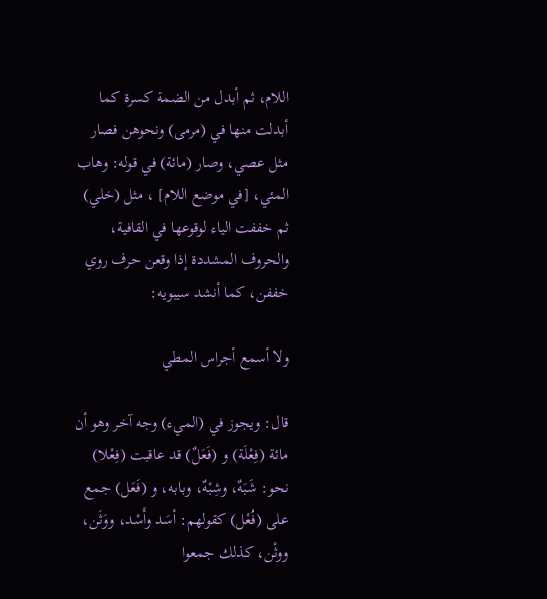اللام، ثم أبدل من الضمة كسرة كما أبدلت منها في (مرمى) ونحوهن فصار مثل عصي، وصار (مائة) في قوله: وهاب المئي، [في موضع اللام] ، مثل (خلي) ثم خففت الياء لوقوعها في القافية، والحروف المشددة إذا وقعن حرف روي خففن، كما أنشد سيبويه:

ولا أسمع أجراس المطي

قال: ويجوز في (الميء) وجه آخر وهو أن مائة (فِعْلَة) و (فَعَلٌ) قد عاقبت (فِعْلا) نحو: شَبَهٌ، وشِبْهٌ، وبابه، و (فَعَل) جمع على (فُعْل) كقولهم: أسَد وأَسْد، ووَثَن، ووثْن، كذلك جمعوا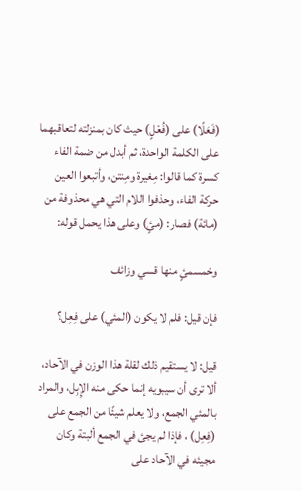(فَعَلًا) على (فُعْلٍ) حيث كان بمنزلته لتعاقبهما على الكلمة الواحدة، ثم أبدل من ضمة الفاء كسرة كما قالوا: مِغيرة ومِنتن، وأتبعوا العين حركة الفاء، وحذفوا اللام التي هي محذوفة من (مائة) فصار: (مئٍ) وعلى هذا يحمل قوله:

وخمسمئٍ منها قسي وزائف

فإن قيل: فلم لا يكون (المئي) على فِعِل؟

قيل: لا يستقيم ذلك لقلة هذا الوزن في الآحاد، ألا ترى أن سيبويه إنما حكى منه الإِبِل، والمراد بالمئي الجمع، ولا يعلم شيئًا من الجمع على (فِعِل) ، فإذا لم يجئ في الجمع ألبتة وكان مجيئه في الآحاد على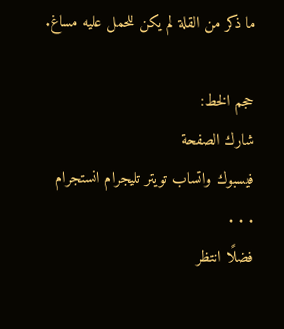ما ذكر من القلة لم يكن للحمل عليه مساغ.

حجم الخط:
شارك الصفحة
فيسبوك واتساب تويتر تليجرام انستجرام
. . .
فضلًا انتظر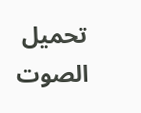تحميل الصوت